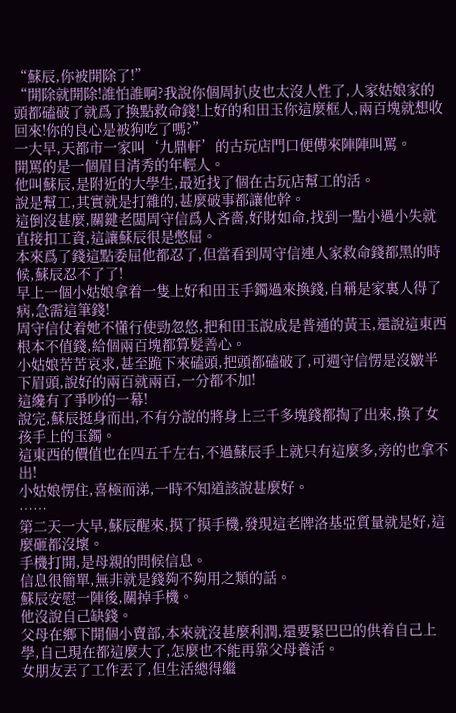“蘇辰,你被開除了!”
“開除就開除!誰怕誰啊?我說你個周扒皮也太沒人性了,人家姑娘家的頭都磕破了就爲了換點救命錢!上好的和田玉你這麼框人,兩百塊就想收回來!你的良心是被狗吃了嗎?”
一大早,天都市一家叫‘九鼎軒’的古玩店門口便傳來陣陣叫罵。
開罵的是一個眉目清秀的年輕人。
他叫蘇辰,是附近的大學生,最近找了個在古玩店幫工的活。
說是幫工,其實就是打雜的,甚麼破事都讓他幹。
這倒沒甚麼,關鍵老闆周守信爲人吝嗇,好財如命,找到一點小過小失就直接扣工資,這讓蘇辰很是憋屈。
本來爲了錢這點委屈他都忍了,但當看到周守信連人家救命錢都黑的時候,蘇辰忍不了了!
早上一個小姑娘拿着一隻上好和田玉手鐲過來換錢,自稱是家裏人得了病,急需這筆錢!
周守信仗着她不懂行使勁忽悠,把和田玉說成是普通的黃玉,還說這東西根本不值錢,給個兩百塊都算髮善心。
小姑娘苦苦哀求,甚至跪下來磕頭,把頭都磕破了,可週守信愣是沒皺半下眉頭,說好的兩百就兩百,一分都不加!
這纔有了爭吵的一幕!
說完,蘇辰挺身而出,不有分說的將身上三千多塊錢都掏了出來,換了女孩手上的玉鐲。
這東西的價值也在四五千左右,不過蘇辰手上就只有這麼多,旁的也拿不出!
小姑娘愣住,喜極而涕,一時不知道該說甚麼好。
……
第二天一大早,蘇辰醒來,摸了摸手機,發現這老牌洛基亞質量就是好,這麼砸都沒壞。
手機打開,是母親的問候信息。
信息很簡單,無非就是錢夠不夠用之類的話。
蘇辰安慰一陣後,關掉手機。
他沒說自己缺錢。
父母在鄉下開個小賣部,本來就沒甚麼利潤,還要緊巴巴的供着自己上學,自己現在都這麼大了,怎麼也不能再靠父母養活。
女朋友丟了工作丟了,但生活總得繼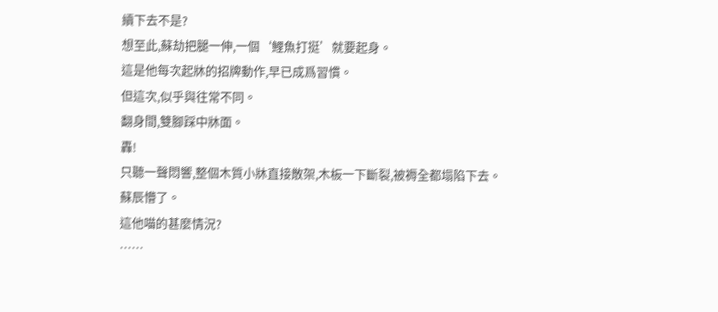續下去不是?
想至此,蘇劫把腿一伸,一個‘鯉魚打挺’就要起身。
這是他每次起牀的招牌動作,早已成爲習慣。
但這次,似乎與往常不同。
翻身間,雙腳踩中牀面。
轟!
只聽一聲悶響,整個木質小牀直接散架,木板一下斷裂,被褥全都塌陷下去。
蘇辰懵了。
這他喵的甚麼情況?
……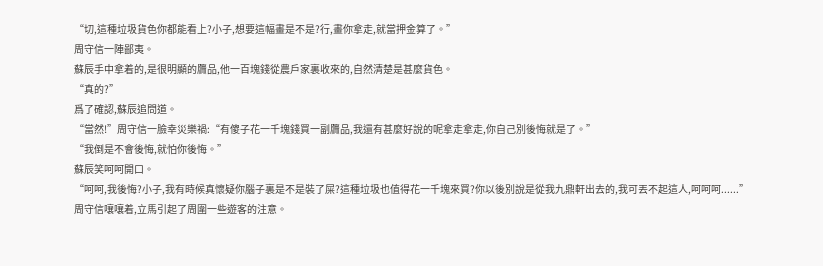“切,這種垃圾貨色你都能看上?小子,想要這幅畫是不是?行,畫你拿走,就當押金算了。”
周守信一陣鄙夷。
蘇辰手中拿着的,是很明顯的贗品,他一百塊錢從農戶家裏收來的,自然清楚是甚麼貨色。
“真的?”
爲了確認,蘇辰追問道。
“當然!”周守信一臉幸災樂禍:“有傻子花一千塊錢買一副贗品,我還有甚麼好說的呢拿走拿走,你自己別後悔就是了。”
“我倒是不會後悔,就怕你後悔。”
蘇辰笑呵呵開口。
“呵呵,我後悔?小子,我有時候真懷疑你腦子裏是不是裝了屎?這種垃圾也值得花一千塊來買?你以後別說是從我九鼎軒出去的,我可丟不起這人,呵呵呵......”
周守信嚷嚷着,立馬引起了周圍一些遊客的注意。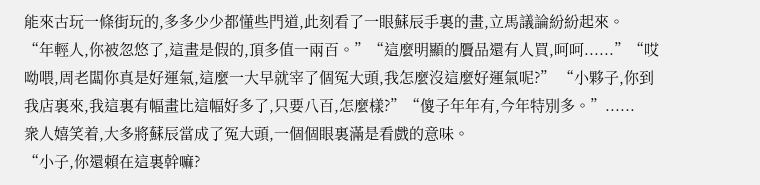能來古玩一條街玩的,多多少少都懂些門道,此刻看了一眼蘇辰手裏的畫,立馬議論紛紛起來。
“年輕人,你被忽悠了,這畫是假的,頂多值一兩百。”“這麼明顯的贗品還有人買,呵呵......”“哎呦喂,周老闆你真是好運氣,這麼一大早就宰了個冤大頭,我怎麼沒這麼好運氣呢?” “小夥子,你到我店裏來,我這裏有幅畫比這幅好多了,只要八百,怎麼樣?”“傻子年年有,今年特別多。”......
衆人嬉笑着,大多將蘇辰當成了冤大頭,一個個眼裏滿是看戲的意味。
“小子,你還賴在這裏幹嘛?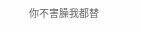你不害臊我都替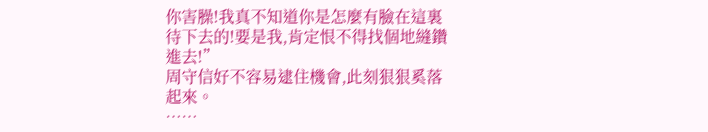你害臊!我真不知道你是怎麼有臉在這裏待下去的!要是我,肯定恨不得找個地縫鑽進去!”
周守信好不容易逮住機會,此刻狠狠奚落起來。
……